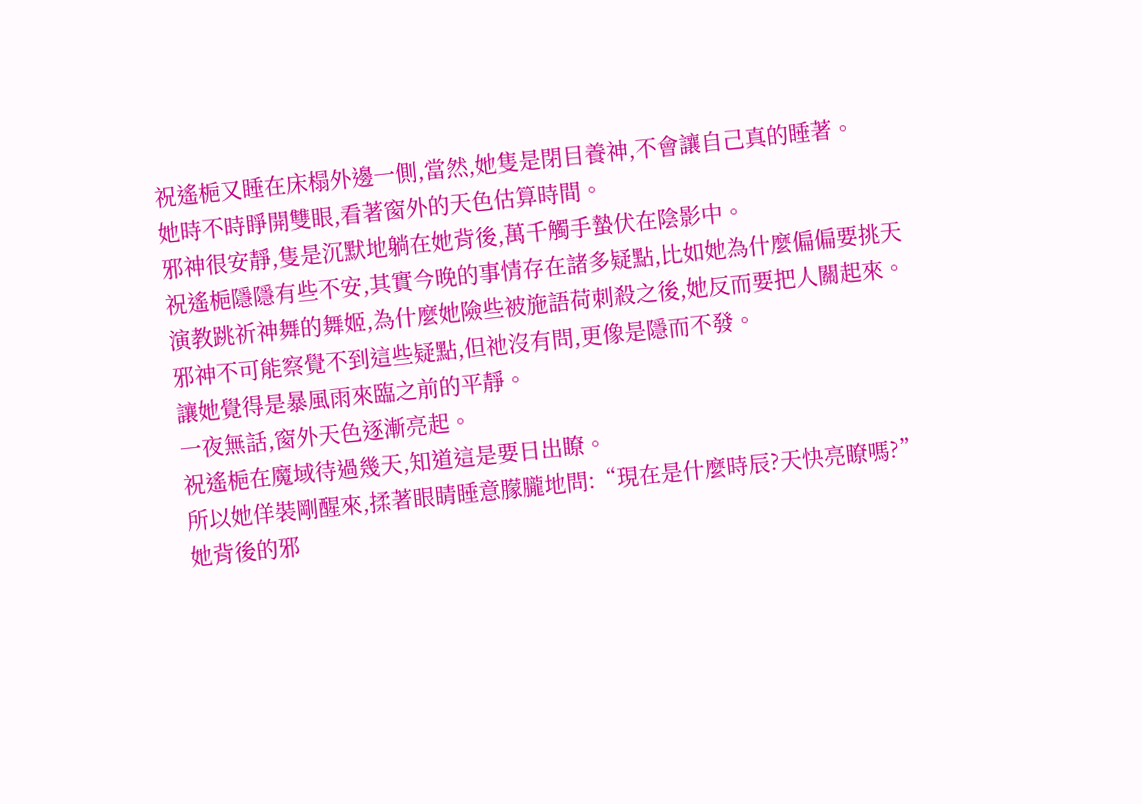祝遙梔又睡在床榻外邊一側,當然,她隻是閉目養神,不會讓自己真的睡著。
她時不時睜開雙眼,看著窗外的天色估算時間。
邪神很安靜,隻是沉默地躺在她背後,萬千觸手蟄伏在陰影中。
祝遙梔隱隱有些不安,其實今晚的事情存在諸多疑點,比如她為什麼偏偏要挑天演教跳祈神舞的舞姬,為什麼她險些被施語荷刺殺之後,她反而要把人關起來。
邪神不可能察覺不到這些疑點,但祂沒有問,更像是隱而不發。
讓她覺得是暴風雨來臨之前的平靜。
一夜無話,窗外天色逐漸亮起。
祝遙梔在魔域待過幾天,知道這是要日出瞭。
所以她佯裝剛醒來,揉著眼睛睡意朦朧地問:“現在是什麼時辰?天快亮瞭嗎?”
她背後的邪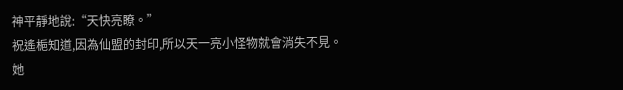神平靜地說:“天快亮瞭。”
祝遙梔知道,因為仙盟的封印,所以天一亮小怪物就會消失不見。
她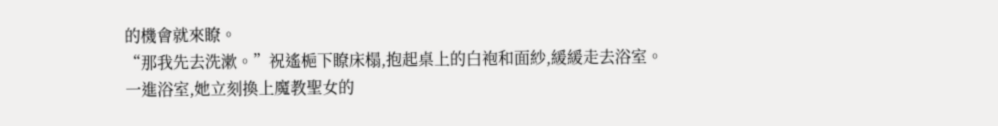的機會就來瞭。
“那我先去洗漱。”祝遙梔下瞭床榻,抱起桌上的白袍和面紗,緩緩走去浴室。
一進浴室,她立刻換上魔教聖女的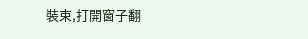裝束,打開窗子翻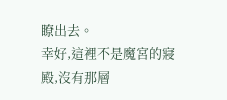瞭出去。
幸好,這裡不是魔宮的寢殿,沒有那層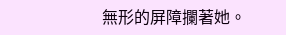無形的屏障攔著她。